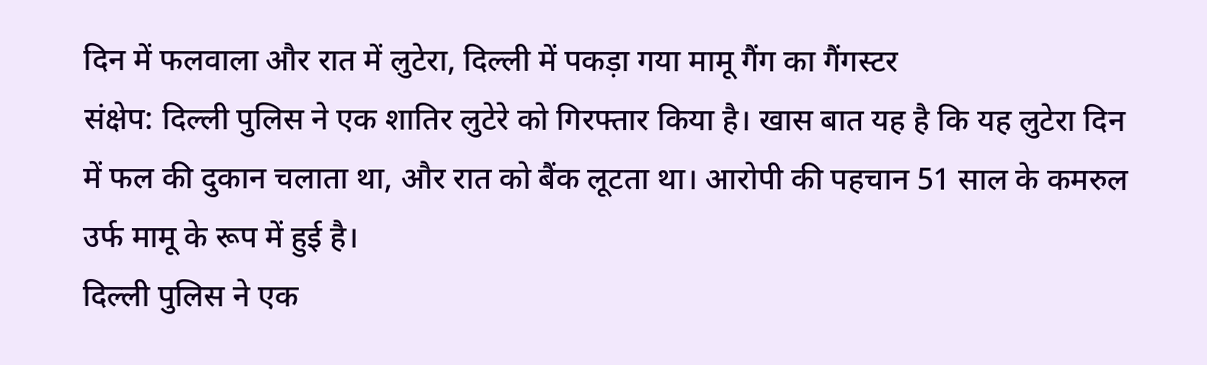दिन में फलवाला और रात में लुटेरा, दिल्ली में पकड़ा गया मामू गैंग का गैंगस्टर
संक्षेप: दिल्ली पुलिस ने एक शातिर लुटेरे को गिरफ्तार किया है। खास बात यह है कि यह लुटेरा दिन में फल की दुकान चलाता था, और रात को बैंक लूटता था। आरोपी की पहचान 51 साल के कमरुल उर्फ मामू के रूप में हुई है।
दिल्ली पुलिस ने एक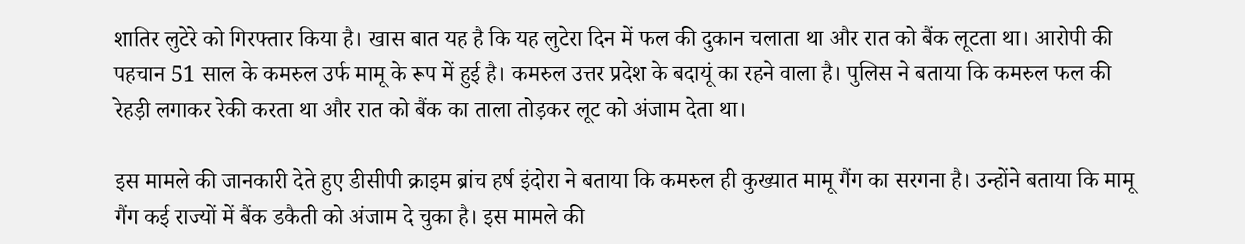शातिर लुटेरे को गिरफ्तार किया है। खास बात यह है कि यह लुटेरा दिन में फल की दुकान चलाता था और रात को बैंक लूटता था। आरोपी की पहचान 51 साल के कमरुल उर्फ मामू के रूप में हुई है। कमरुल उत्तर प्रदेश के बदायूं का रहने वाला है। पुलिस ने बताया कि कमरुल फल की रेहड़ी लगाकर रेकी करता था और रात को बैंक का ताला तोड़कर लूट को अंजाम देता था।

इस मामले की जानकारी देते हुए डीसीपी क्राइम ब्रांच हर्ष इंदोरा ने बताया कि कमरुल ही कुख्यात मामू गैंग का सरगना है। उन्होंने बताया कि मामू गैंग कई राज्यों में बैंक डकैती को अंजाम दे चुका है। इस मामले की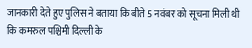जानकारी देते हुए पुलिस ने बताया कि बीते 5 नवंबर को सूचना मिली थी कि कमरुल पश्चिमी दिल्ली के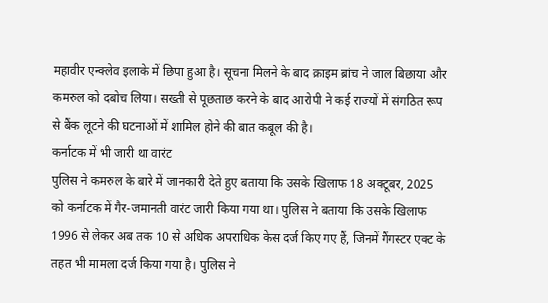महावीर एन्क्लेव इलाके में छिपा हुआ है। सूचना मिलने के बाद क्राइम ब्रांच ने जाल बिछाया और कमरुल को दबोच लिया। सख्ती से पूछताछ करने के बाद आरोपी ने कई राज्यों में संगठित रूप से बैंक लूटने की घटनाओं में शामिल होने की बात कबूल की है।
कर्नाटक में भी जारी था वारंट
पुलिस ने कमरुल के बारे में जानकारी देते हुए बताया कि उसके खिलाफ 18 अक्टूबर, 2025 को कर्नाटक में गैर-जमानती वारंट जारी किया गया था। पुलिस ने बताया कि उसके खिलाफ 1996 से लेकर अब तक 10 से अधिक अपराधिक केस दर्ज किए गए हैं, जिनमें गैंगस्टर एक्ट के तहत भी मामला दर्ज किया गया है। पुलिस ने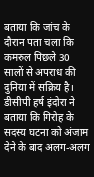बताया कि जांच के दौरान पता चला कि कमरुल पिछले 30 सालों से अपराध की दुनिया में सक्रिय है। डीसीपी हर्ष इंदोरा ने बताया कि गिरोह के सदस्य घटना को अंजाम देने के बाद अलग-अलग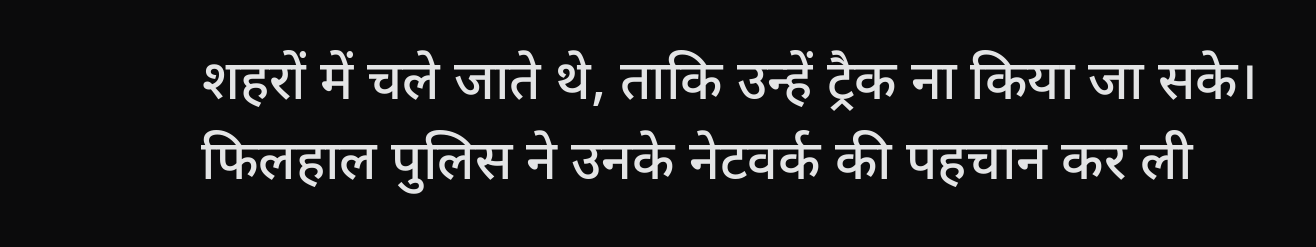शहरों में चले जाते थे, ताकि उन्हें ट्रैक ना किया जा सके। फिलहाल पुलिस ने उनके नेटवर्क की पहचान कर ली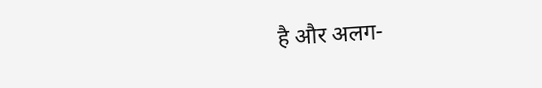है और अलग-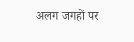अलग जगहों पर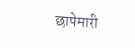छापेमारी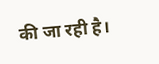की जा रही है।